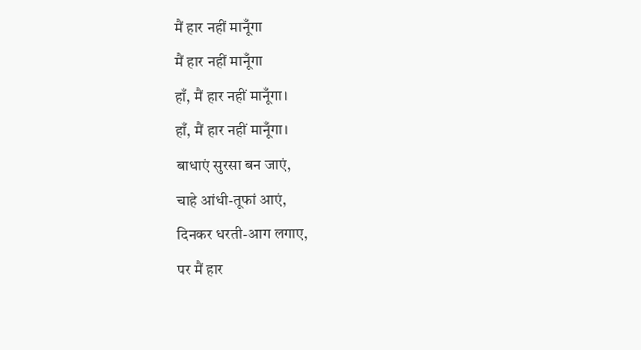मैं हार नहीं मानूँगा
मैं हार नहीं मानूँगा
हाँ, मैं हार नहीं मानूँगा।
हाँ, मैं हार नहीं मानूँगा।
बाधाएं सुरसा बन जाएं,
चाहे आंधी-तूफां आएं,
दिनकर धरती-आग लगाए,
पर मैं हार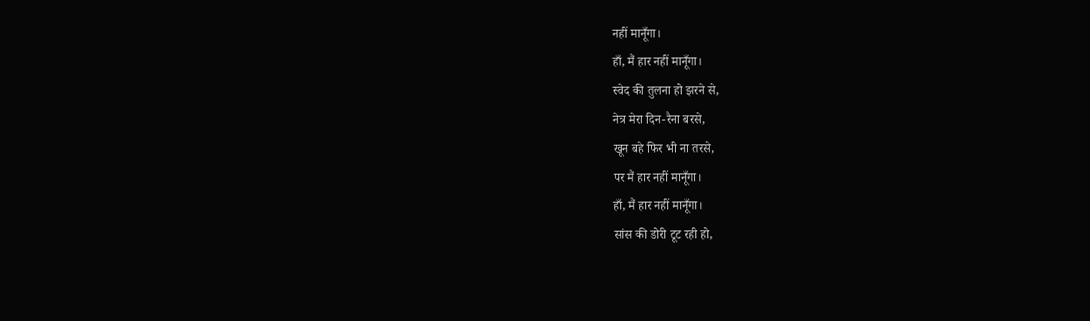नहीं मानूँगा।
हाँ, मैं हार नहीं मानूँगा।
स्वेद की तुलना हो झरने से,
नेत्र मेरा दिन-रैना बरसे,
खून बहे फिर भी ना तरसे,
पर मैं हार नहीं मानूँगा।
हाँ, मैं हार नहीं मानूँगा।
सांस की डोरी टूट रही हो,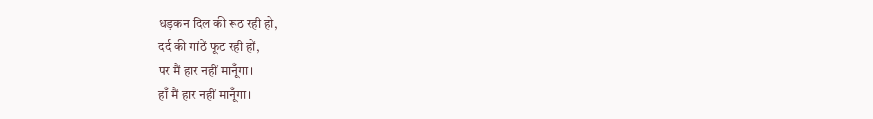धड़कन दिल की रूठ रही हो,
दर्द की गांठें फूट रही हों,
पर मैं हार नहीं मानूँगा।
हाँ मैं हार नहीं मानूँगा।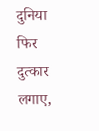दुनिया फिर दुत्कार लगाए,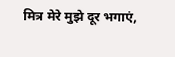मित्र मेरे मुझे दूर भगाएं,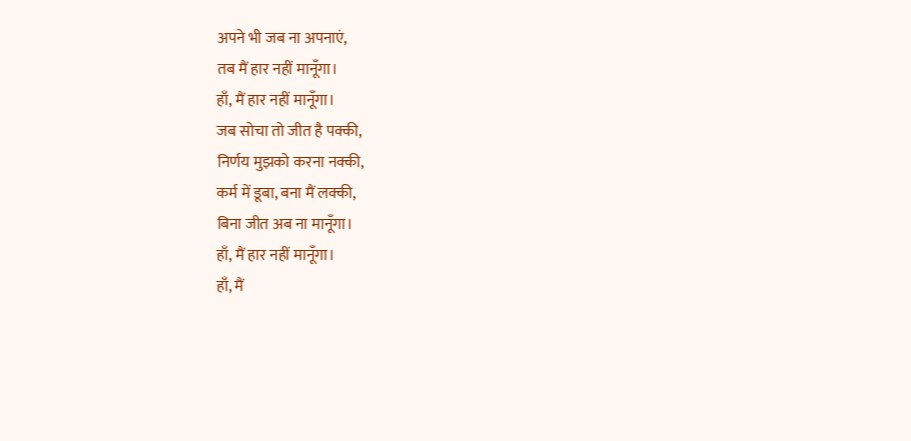अपने भी जब ना अपनाएं,
तब मैं हार नहीं मानूँगा।
हाँ, मैं हार नहीं मानूँगा।
जब सोचा तो जीत है पक्की,
निर्णय मुझको करना नक्की,
कर्म में डूबा, बना मैं लक्की,
बिना जीत अब ना मानूँगा।
हाँ, मैं हार नहीं मानूँगा।
हाँ, मैं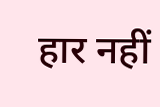हार नहीं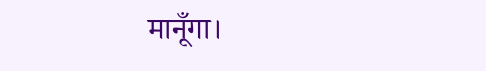मानूँगा।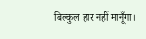बिल्कुल हार नहीं मानूँगा।